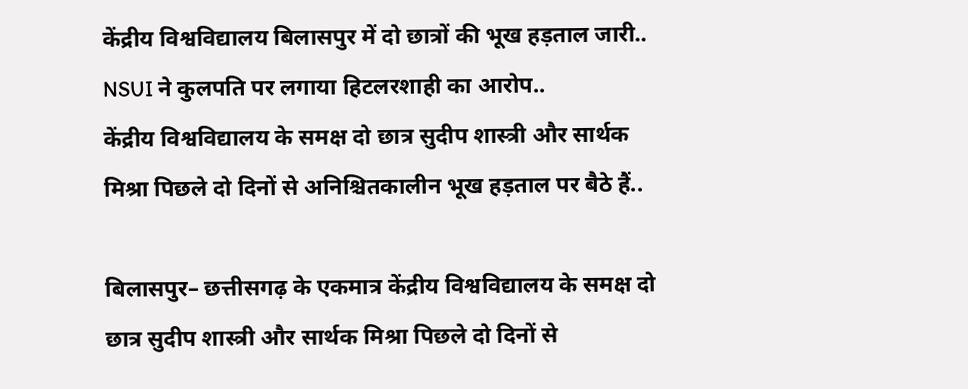केंद्रीय विश्वविद्यालय बिलासपुर में दो छात्रों की भूख हड़ताल जारी.. NSUI ने कुलपति पर लगाया हिटलरशाही का आरोप..
केंद्रीय विश्वविद्यालय के समक्ष दो छात्र सुदीप शास्त्री और सार्थक मिश्रा पिछले दो दिनों से अनिश्चितकालीन भूख हड़ताल पर बैठे हैं..

बिलासपुर– छत्तीसगढ़ के एकमात्र केंद्रीय विश्वविद्यालय के समक्ष दो छात्र सुदीप शास्त्री और सार्थक मिश्रा पिछले दो दिनों से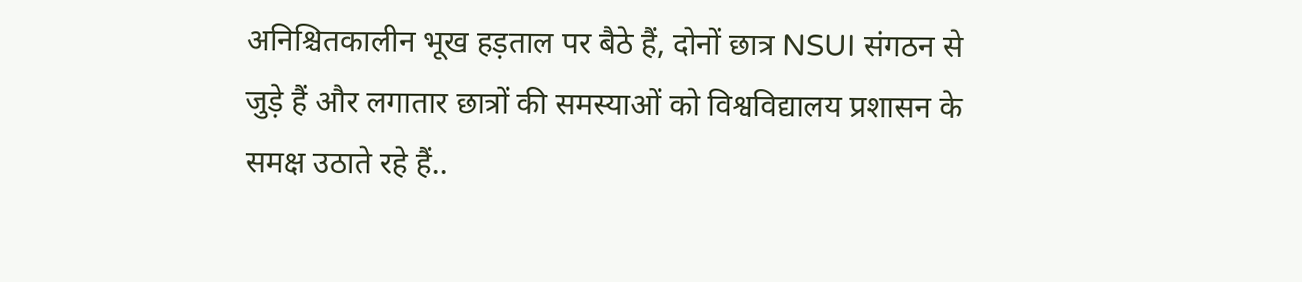अनिश्चितकालीन भूख हड़ताल पर बैठे हैं, दोनों छात्र NSUI संगठन से जुड़े हैं और लगातार छात्रों की समस्याओं को विश्वविद्यालय प्रशासन के समक्ष उठाते रहे हैं..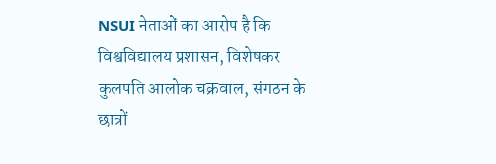NSUI नेताओं का आरोप है कि विश्वविद्यालय प्रशासन, विशेषकर कुलपति आलोक चक्रवाल, संगठन के छात्रों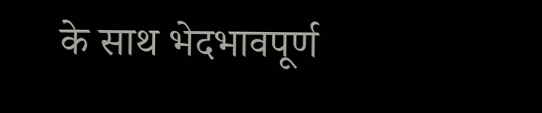के साथ भेदभावपूर्ण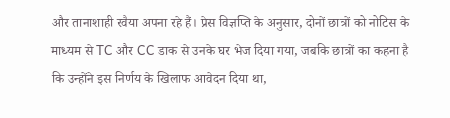और तानाशाही रवैया अपना रहे हैं। प्रेस विज्ञप्ति के अनुसार, दोनों छात्रों को नोटिस के माध्यम से TC और CC डाक से उनके घर भेज दिया गया, जबकि छात्रों का कहना है कि उन्होंने इस निर्णय के खिलाफ आवेदन दिया था,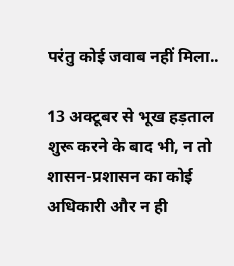परंतु कोई जवाब नहीं मिला..

13 अक्टूबर से भूख हड़ताल शुरू करने के बाद भी, न तो शासन-प्रशासन का कोई अधिकारी और न ही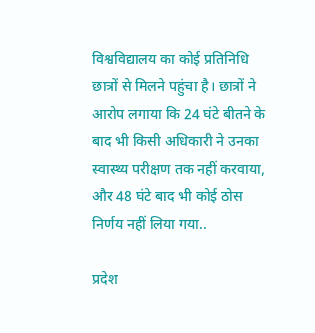विश्वविद्यालय का कोई प्रतिनिधि छात्रों से मिलने पहुंचा है। छात्रों ने आरोप लगाया कि 24 घंटे बीतने के बाद भी किसी अधिकारी ने उनका स्वास्थ्य परीक्षण तक नहीं करवाया, और 48 घंटे बाद भी कोई ठोस निर्णय नहीं लिया गया..

प्रदेश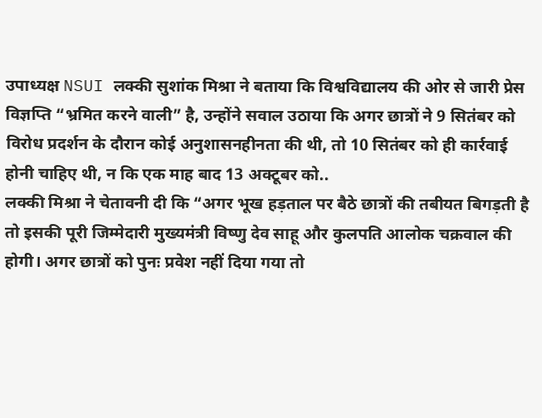उपाध्यक्ष NSUI लक्की सुशांक मिश्रा ने बताया कि विश्वविद्यालय की ओर से जारी प्रेस विज्ञप्ति “भ्रमित करने वाली” है, उन्होंने सवाल उठाया कि अगर छात्रों ने 9 सितंबर को विरोध प्रदर्शन के दौरान कोई अनुशासनहीनता की थी, तो 10 सितंबर को ही कार्रवाई होनी चाहिए थी, न कि एक माह बाद 13 अक्टूबर को..
लक्की मिश्रा ने चेतावनी दी कि “अगर भूख हड़ताल पर बैठे छात्रों की तबीयत बिगड़ती है तो इसकी पूरी जिम्मेदारी मुख्यमंत्री विष्णु देव साहू और कुलपति आलोक चक्रवाल की होगी। अगर छात्रों को पुनः प्रवेश नहीं दिया गया तो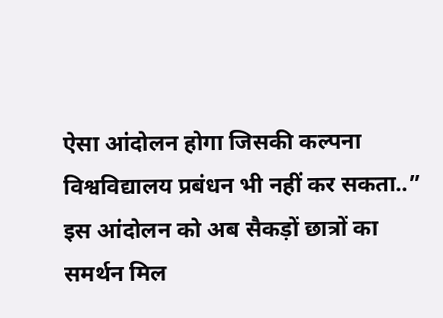ऐसा आंदोलन होगा जिसकी कल्पना विश्वविद्यालय प्रबंधन भी नहीं कर सकता..”
इस आंदोलन को अब सैकड़ों छात्रों का समर्थन मिल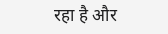रहा है और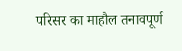परिसर का माहौल तनावपूर्ण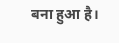बना हुआ है।